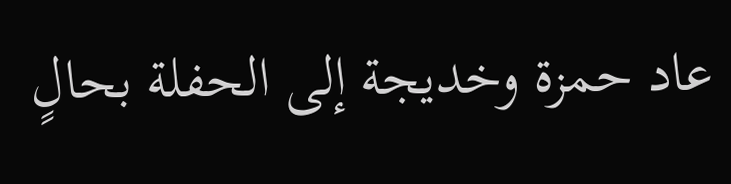عاد حمزة وخديجة إلى الحفلة بحالٍ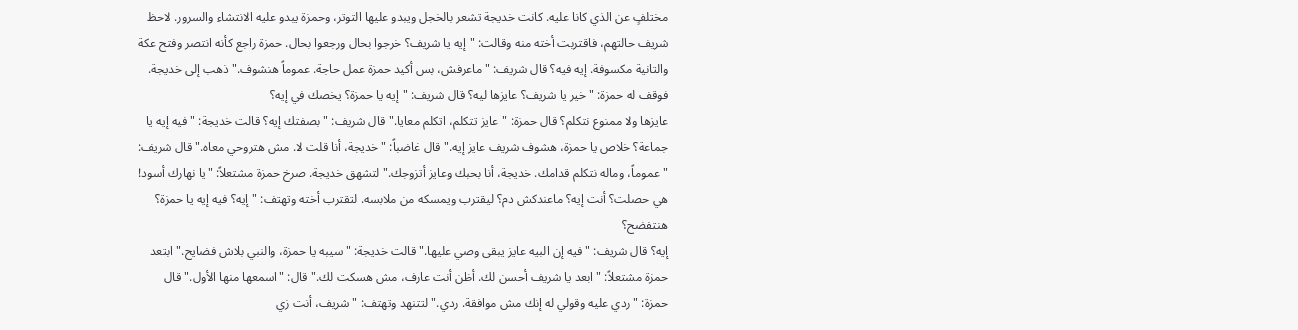مختلفٍ عن الذي كانا عليه. كانت خديجة تشعر بالخجل ويبدو عليها التوتر، وحمزة يبدو عليه الانتشاء والسرور. لاحظ شريف حالتهم، فاقتربت أخته منه وقالت: "إيه يا شريف؟ خرجوا بحال ورجعوا بحال. حمزة راجع كأنه انتصر وفتح عكة والتانية مكسوفة. إيه فيه؟ قال شريف: "ماعرفش، بس أكيد حمزة عمل حاجة. عموماً هنشوف." ذهب إلى خديجة. فوقف له حمزة: "خير يا شريف؟ عايزها ليه؟ قال شريف: "إيه يا حمزة؟ يخصك في إيه؟
عايزها ولا ممنوع نتكلم؟ قال حمزة: "عايز تتكلم، اتكلم معايا." قال شريف: "بصفتك إيه؟ قالت خديجة: "فيه إيه يا جماعة؟ خلاص يا حمزة، هشوف شريف عايز إيه." قال غاضباً: "خديجة، أنا قلت لا. مش هتروحي معاه." قال شريف: "عموماً، وماله نتكلم قدامك. خديجة، أنا بحبك وعايز أتزوجك." لتشهق خديجة. صرخ حمزة مشتعلاً: "يا نهارك أسود! هي حصلت؟ أنت إيه؟ ماعندكش دم؟ ليقترب ويمسكه من ملابسه. لتقترب أخته وتهتف: "إيه؟ فيه إيه يا حمزة؟ هنتفضح؟
إيه؟ قال شريف: "فيه إن البيه عايز يبقى وصي عليها." قالت خديجة: "سيبه يا حمزة، والنبي بلاش فضايح." ابتعد حمزة مشتعلاً: "ابعد يا شريف أحسن لك. أظن أنت عارف، مش هسكت لك." قال: "اسمعها منها الأول." قال حمزة: "ردي عليه وقولي له إنك مش موافقة. ردي." لتتنهد وتهتف: "شريف، أنت زي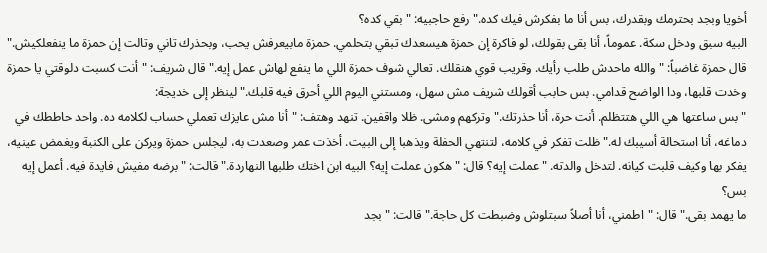أخويا وبجد بحترمك وبقدرك، بس أنا ما بفكرش فيك كده." رفع حاجبيه: "بقي كده؟
البيه سبق ودخل سكة. عموماً، أنا بقى بقولك، لو فاكرة إن حمزة هيسعدك تبقي بتحلمي. حمزة مابيعرفش يحب، وبحذرك تاني وتالت إن حمزة ما ينفعلكيش." قال حمزة غاضباً: "والله ماحدش طلب رأيك. وقريب قوي هنقلك. تعالي شوف حمزة اللي ما ينفع لهاش عمل إيه." قال شريف: "أنت كسبت دلوقتي يا حمزة وخدت قلبها، ودا الواضح قدامي. بس حابب أقولك شريف مش سهل، ومستني اليوم اللي أحرق فيه قلبك." لينظر إلى خديجة:
"بس ساعتها هي اللي هتتظلم. أنت حرة، أنا حذرتك." وتركهم ومشى. ظلا واقفين. تنهد وهتف: "أنا مش عايزك تعملي حساب لكلامه ده. واحد حاططك في دماغه، أنا استحالة أسيبك له." ظلت تفكر في كلامه، لتنتهي الحفلة ويذهبا إلى البيت. أخذت عمر وصعدت به، ليجلس حمزة ويركن على الكنبة ويغمض عينيه، يفكر بها وكيف قلبت كيانه. لتدخل والدته. "عملت إيه؟ قال: "هكون عملت إيه؟ البيه ابن اختك طلبها النهاردة." قالت: "برضه مفيش فايدة فيه. أعمل إيه بس؟
ما يهمد بقى." قال: "اطمني، أنا أصلاً سبتلوش وضبطت كل حاجة." قالت: "بجد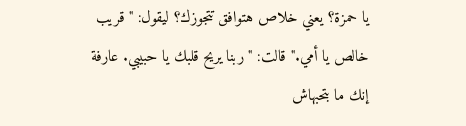يا حمزة؟ يعني خلاص هتوافق تتجوزك؟ ليقول: "قريب خالص يا أمي." قالت: "ربنا يريح قلبك يا حبيبي. عارفة إنك ما بتحبهاش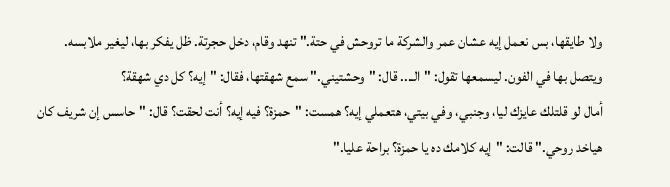ولا طايقها، بس نعمل إيه عشان عمر والشركة ما تروحش في حتة." تنهد وقام، دخل حجرتة. ظل يفكر بها، ليغير ملابسه. ويتصل بها في الفون. ليسمعها تقول: "الـ... قال: "وحشتيني." سمع شهقتها، فقال: "إيه؟ كل دي شهقة؟
أمال لو قلتلك عايزك ليا، وجنبي، وفي بيتي، هتعملي إيه؟ همست: "حمزة؟ فيه إيه؟ أنت لحقت؟ قال: "حاسس إن شريف كان هياخد روحي." قالت: "إيه كلامك ده يا حمزة؟ براحة عليا."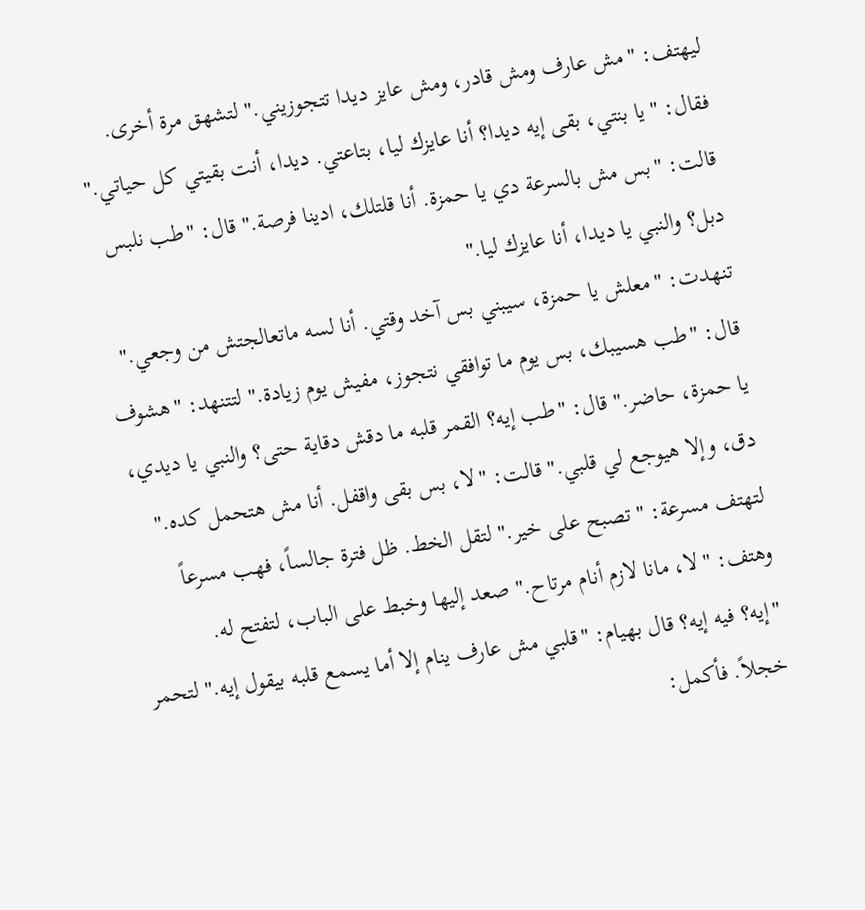ليهتف: "مش عارف ومش قادر، ومش عايز ديدا تتجوزيني." لتشهق مرة أخرى. فقال: "يا بنتي، بقى إيه ديدا؟ أنا عايزك ليا، بتاعتي. ديدا، أنت بقيتي كل حياتي." قالت: "بس مش بالسرعة دي يا حمزة. أنا قلتلك، ادينا فرصة." قال: "طب نلبس دبل؟ والنبي يا ديدا، أنا عايزك ليا."
تنهدت: "معلش يا حمزة، سيبني بس آخد وقتي. أنا لسه ماتعالجتش من وجعي." قال: "طب هسيبك، بس يوم ما توافقي نتجوز، مفيش يوم زيادة." لتتنهد: "هشوف يا حمزة، حاضر." قال: "طب إيه؟ القمر قلبه ما دقش دقاية حتى؟ والنبي يا ديدي، دق، وإلا هيوجع لي قلبي." قالت: "لا، بس بقى واقفل. أنا مش هتحمل كده." لتهتف مسرعة: "تصبح على خير." لتقل الخط. ظل فترة جالساً، فهب مسرعاً وهتف: "لا، مانا لازم أنام مرتاح." صعد إليها وخبط على الباب، لتفتح له.
"إيه؟ فيه إيه؟ قال بهيام: "قلبي مش عارف ينام إلا أما يسمع قلبه بيقول إيه." لتحمر خجلاً. فأكمل: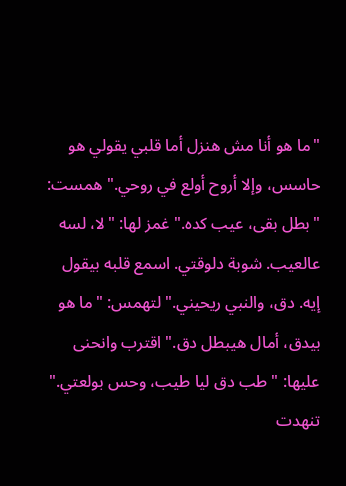"ما هو أنا مش هنزل أما قلبي يقولي هو حاسس، وإلا أروح أولع في روحي." همست: "بطل بقى، عيب كده." غمز لها: "لا، لسه عالعيب. شوبة دلوقتي. اسمع قلبه بيقول إيه. دق، والنبي ريحيني." لتهمس: "ما هو بيدق، أمال هيبطل دق." اقترب وانحنى عليها: "طب دق ليا طيب، وحس بولعتي." تنهدت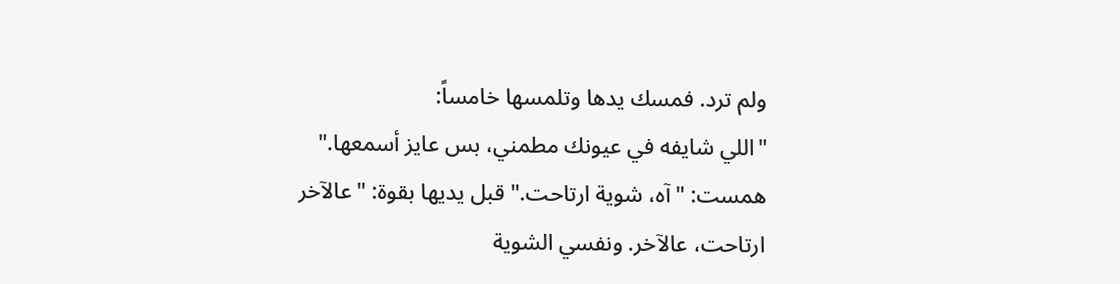ولم ترد. فمسك يدها وتلمسها خامساً:
"اللي شايفه في عيونك مطمني، بس عايز أسمعها." همست: "آه، شوية ارتاحت." قبل يديها بقوة: "عالآخر ارتاحت، عالآخر. ونفسي الشوية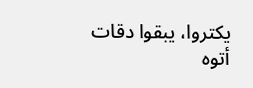يكتروا، يبقوا دقات أتوه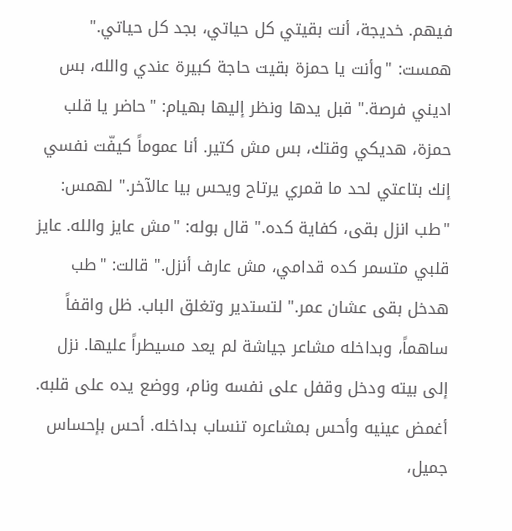فيهم. خديجة، أنت بقيتي كل حياتي، بجد كل حياتي." همست: "وأنت يا حمزة بقيت حاجة كبيرة عندي والله، بس اديني فرصة." قبل يدها ونظر إليها بهيام: "حاضر يا قلب حمزة، هديكي وقتك، بس مش كتير. أنا عموماً كيفّت نفسي إنك بتاعتي لحد ما قمري يرتاح ويحس بيا عالآخر." لهمس:
"طب انزل بقى، كفاية كده." قال بوله: "مش عايز والله. عايز قلبي متسمر كده قدامي، مش عارف أنزل." قالت: "طب هدخل بقى عشان عمر." لتستدير وتغلق الباب. ظل واقفاً ساهماً، وبداخله مشاعر جياشة لم يعد مسيطراً عليها. نزل إلى بيته ودخل وقفل على نفسه ونام، ووضع يده على قلبه. أغمض عينيه وأحس بمشاعره تنساب بداخله. أحس بإحساس جميل،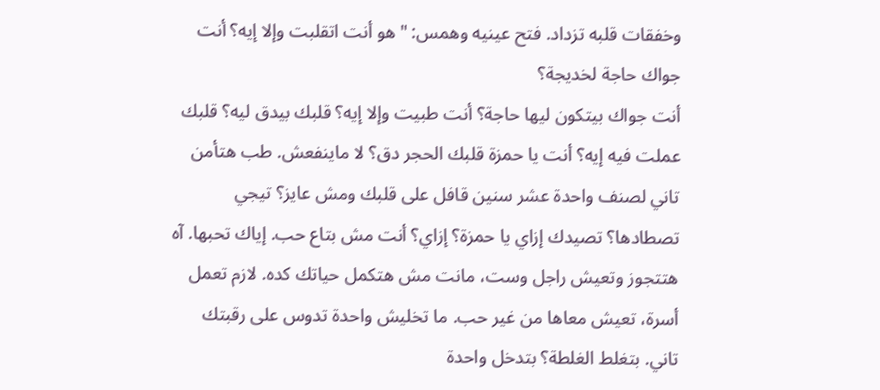وخفقات قلبه تزداد. فتح عينيه وهمس: "هو أنت اتقلبت وإلا إيه؟ أنت جواك حاجة لخديجة؟
أنت جواك بيتكون ليها حاجة؟ أنت طبيت وإلا إيه؟ قلبك بيدق ليه؟ قلبك عملت فيه إيه؟ أنت يا حمزة قلبك الحجر دق؟ لا ماينفعش. طب هتأمن تاني لصنف واحدة عشر سنين قافل على قلبك ومش عايز؟ تيجي تصطادها؟ تصيدك إزاي يا حمزة؟ إزاي؟ أنت مش بتاع حب. إياك تحبها. آه هتتجوز وتعيش راجل وست، مانت مش هتكمل حياتك كده. لازم تعمل أسرة، تعيش معاها من غير حب. ما تخليش واحدة تدوس على رقبتك تاني. بتغلط الغلطة؟ بتدخل واحدة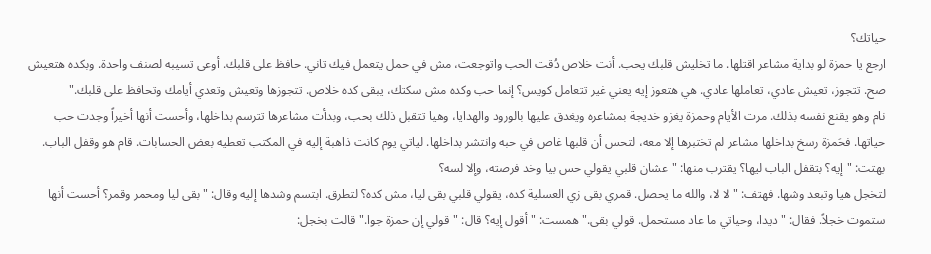حياتك؟
ارجع يا حمزة لو بداية مشاعر اقتلها. ما تخليش قلبك يحب. أنت خلاص دُقت الحب واتوجعت، مش في حمل يتعمل فيك تاني. حافظ على قلبك. أوعى تسيبه لصنف واحدة. وبكده هتعيش صح. تتجوز، تعيش عادي، تعاملها عادي. هي هتعوز إيه يعني غير تتعامل كويس؟ إنما حب وكده مش سكتك، يبقى كده خلاص. تتجوزها وتعيش وتعدي أيامك وتحافظ على قلبك."
نام وهو يقنع نفسه بذلك. مرت الأيام وحمزة يغزو خديجة بمشاعره ويغدق عليها بالورود والهدايا، وهيا تتقبل ذلك بحب، وبدأت مشاعرها تترسم بداخلها، وأحست أنها أخيراً وجدت حب حياتها. فحَمزة رسخ بداخلها مشاعر لم تختبرها إلا معه، لتحس أن قلبها غاص في حبه وانتشر بداخلها. لياتي يوم كانت ذاهبة إليه في المكتب تعطيه بعض الحسابات. قام هو وقفل الباب. بهتت: "إيه؟ بتقفل الباب ليها؟ يقترب منها: "عشان قلبي يقولي حس بيا وخد فرصته، وإلا لسه؟
لتخجل هيا وتبعد وشها. فهتف: "لا لا، والله ما يحصل. قمري بقى زي العسلية كده، يقولي قلبي بقى ليا، مش كده؟ لتطرق. ابتسم وشدها إليه وقال: "بقى ليا ومحمر وقمر؟ أحست أنها ستموت خجلاً. فقال: "ديدا، وحياتي ما عاد مستحمل. قولي بقى." همست: "أقول إيه؟ قال: "قولي إن حمزة جوا." قالت بخجل: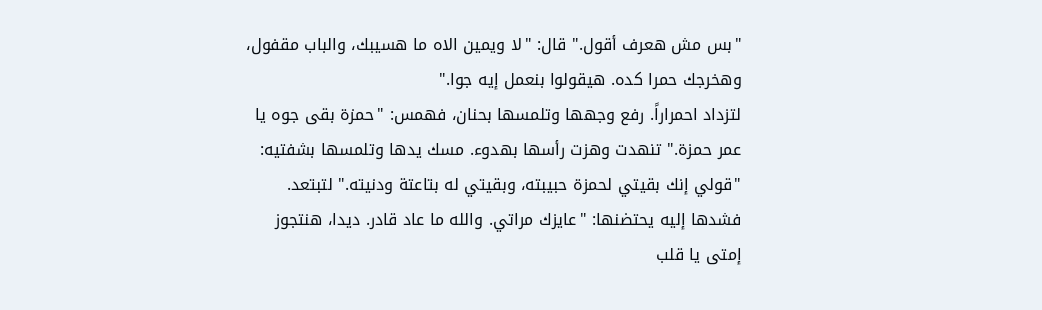"بس مش هعرف أقول." قال: "لا ويمين الاه ما هسيبك، والباب مقفول، وهخرجك حمرا كده. هيقولوا بنعمل إيه جوا."
لتزداد احمراراً. رفع وجهها وتلمسها بحنان، فهمس: "حمزة بقى جوه يا عمر حمزة." تنهدت وهزت رأسها بهدوء. مسك يدها وتلمسها بشفتيه: "قولي إنك بقيتي لحمزة حبيبته، وبقيتي له بتاعتة ودنيته." لتبتعد. فشدها إليه يحتضنها: "عايزك مراتي. والله ما عاد قادر. ديدا، هنتجوز إمتى يا قلب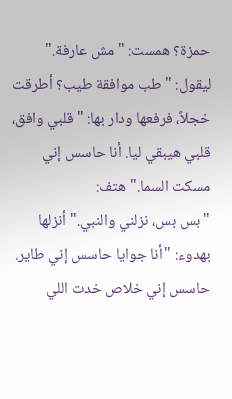حمزة؟ همست: "مش عارفة." ليقول: "طب موافقة طيب؟ أطرقت خجلاً، فرفعها ودار بها: "قلبي وافق، قلبي هيبقي ليا. أنا حاسس إني مسكت السما." هتف:
"بس بس، نزلني والنبي." أنزلها بهدوء: "أنا جوايا حاسس إني طاير. حاسس إني خلاص خدت اللي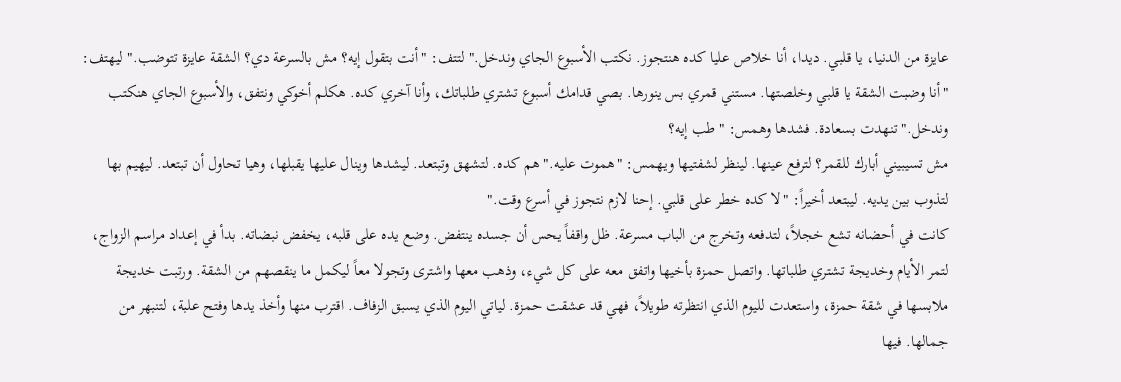عايزة من الدنيا، يا قلبي. ديدا، أنا خلاص عليا كده هنتجوز. نكتب الأسبوع الجاي وندخل." لتتف: "أنت بتقول إيه؟ مش بالسرعة دي؟ الشقة عايزة تتوضب." ليهتف: "أنا وضبت الشقة يا قلبي وخلصتها. مستني قمري بس ينورها. بصي قدامك أسبوع تشتري طلباتك، وأنا آخري كده. هكلم أخوكي ونتفق، والأسبوع الجاي هنكتب وندخل." تنهدت بسعادة. فشدها وهمس: "طب إيه؟
مش تسيبيني أبارك للقمر؟ لترفع عينها. لينظر لشفتيها ويهمس: "هموت عليه." هم كده. لتشهق وتبتعد. ليشدها وينال عليها يقبلها، وهيا تحاول أن تبتعد. ليهيم بها لتذوب بين يديه. ليبتعد أخيراً: "لا كده خطر على قلبي. إحنا لازم نتجوز في أسرع وقت."
كانت في أحضانه تشع خجلاً، لتدفعه وتخرج من الباب مسرعة. ظل واقفاً يحس أن جسده ينتفض. وضع يده على قلبه، يخفض نبضاته. بدأ في إعداد مراسم الزواج، لتمر الأيام وخديجة تشتري طلباتها. واتصل حمزة بأخيها واتفق معه على كل شيء، وذهب معها واشترى وتجولا معاً ليكمل ما ينقصهم من الشقة. ورتبت خديجة ملابسها في شقة حمزة، واستعدت لليوم الذي انتظرته طويلاً، فهي قد عشقت حمزة. لياتي اليوم الذي يسبق الزفاف. اقترب منها وأخذ يدها وفتح علبة، لتنبهر من جمالها. فيها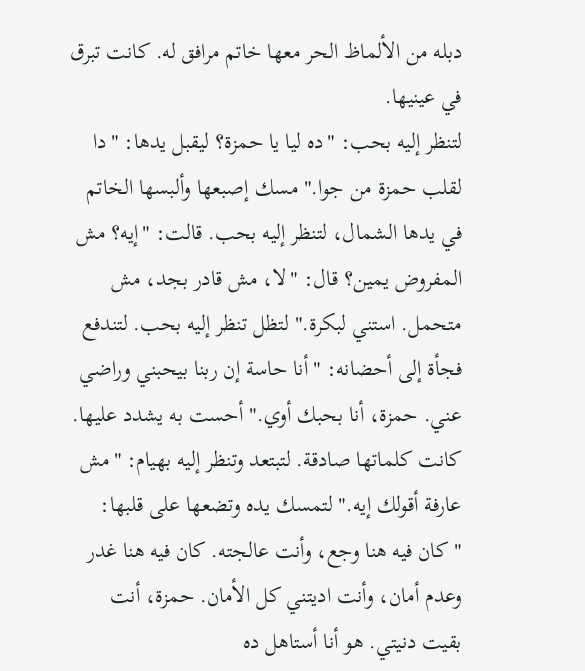دبله من الألماظ الحر معها خاتم مرافق له. كانت تبرق في عينيها.
لتنظر إليه بحب: "ده ليا يا حمزة؟ ليقبل يدها: "دا لقلب حمزة من جوا." مسك إصبعها وألبسها الخاتم في يدها الشمال، لتنظر إليه بحب. قالت: "إيه؟ مش المفروض يمين؟ قال: "لا، مش قادر بجد، مش متحمل. استني لبكرة." لتظل تنظر إليه بحب. لتندفع فجأة إلى أحضانه: "أنا حاسة إن ربنا بيحبني وراضي عني. حمزة، أنا بحبك أوي." أحست به يشدد عليها. كانت كلماتها صادقة. لتبتعد وتنظر إليه بهيام: "مش عارفة أقولك إيه." لتمسك يده وتضعها على قلبها:
"كان فيه هنا وجع، وأنت عالجته. كان فيه هنا غدر وعدم أمان، وأنت اديتني كل الأمان. حمزة، أنت بقيت دنيتي. هو أنا أستاهل ده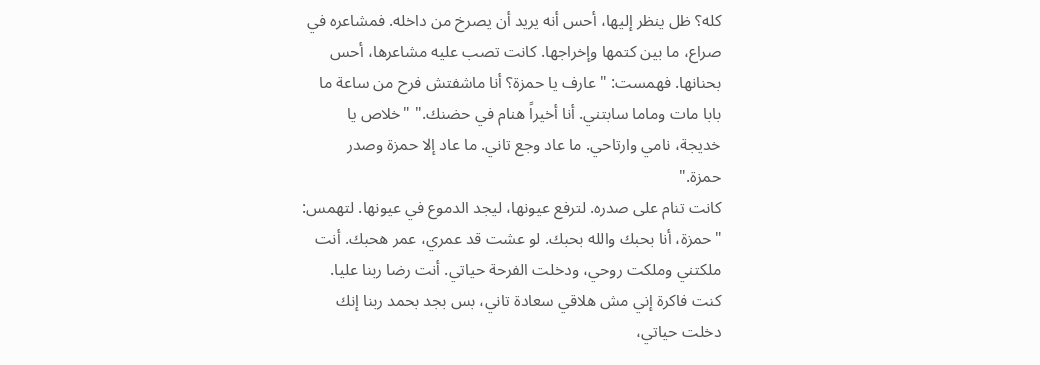كله؟ ظل ينظر إليها، أحس أنه يريد أن يصرخ من داخله. فمشاعره في صراع، ما بين كتمها وإخراجها. كانت تصب عليه مشاعرها، أحس بحنانها. فهمست: "عارف يا حمزة؟ أنا ماشفتش فرح من ساعة ما بابا مات وماما سابتني. أنا أخيراً هنام في حضنك." "خلاص يا خديجة، نامي وارتاحي. ما عاد وجع تاني. ما عاد إلا حمزة وصدر حمزة."
كانت تنام على صدره. لترفع عيونها، ليجد الدموع في عيونها. لتهمس: "حمزة، أنا بحبك والله بحبك. لو عشت قد عمري، عمر هحبك. أنت ملكتني وملكت روحي، ودخلت الفرحة حياتي. أنت رضا ربنا عليا. كنت فاكرة إني مش هلاقي سعادة تاني، بس بجد بحمد ربنا إنك دخلت حياتي،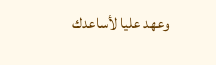وعهد عليا لأساعدك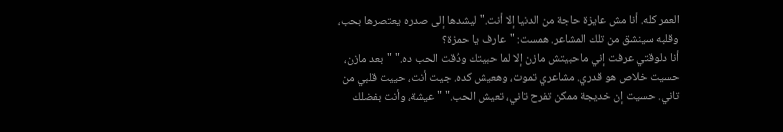العمر كله. أنا مش عايزة حاجة من الدنيا إلا أنت." ليشدها إلى صدره يعتصرها بحب، وقلبه سينشق من تلك المشاعر. همست: "عارف يا حمزة؟
أنا دلوقتي عرفت إني ماحبيتش مازن إلا لما حبيتك ودُقت الحب ده." "بعد مازن، حسيت خلاص هو قدري. مشاعري تموت، وهعيش كده. جيت أنت، حييت قلبي من تاني. حسيت إن خديجة ممكن تفرح تاني، تعيش الحب." "عيشة، وأنت بفضلك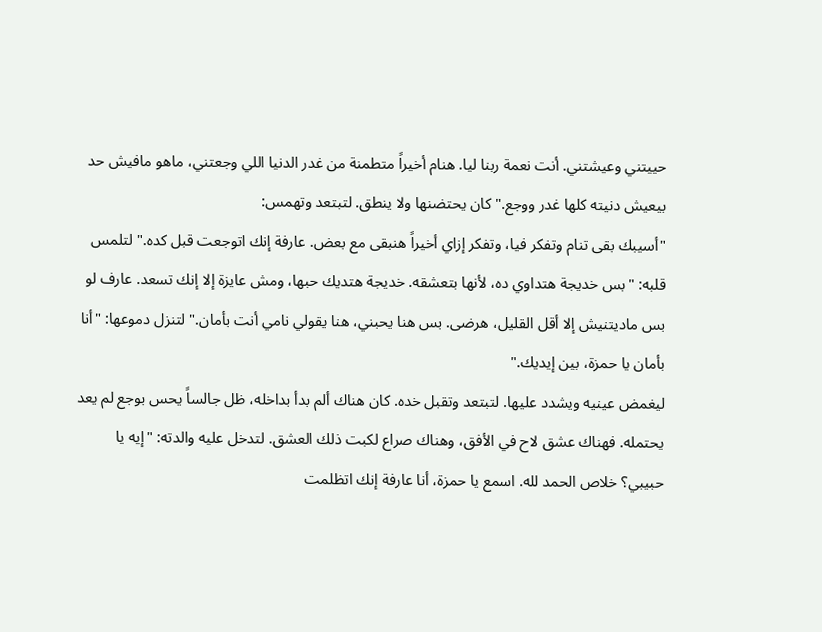حييتني وعيشتني. أنت نعمة ربنا ليا. هنام أخيراً متطمنة من غدر الدنيا اللي وجعتني، ماهو مافيش حد بيعيش دنيته كلها غدر ووجع." كان يحتضنها ولا ينطق. لتبتعد وتهمس:
"أسيبك بقى تنام وتفكر فيا، وتفكر إزاي أخيراً هنبقى مع بعض. عارفة إنك اتوجعت قبل كده." لتلمس قلبه: "بس خديجة هتداوي ده، لأنها بتعشقه. خديجة هتديك حبها، ومش عايزة إلا إنك تسعد. عارف لو بس ماديتنيش إلا أقل القليل، هرضى. بس هنا يحبني، هنا يقولي نامي أنت بأمان." لتنزل دموعها: "أنا بأمان يا حمزة، بين إيديك."
ليغمض عينيه ويشدد عليها. لتبتعد وتقبل خده. كان هناك ألم بدأ بداخله، ظل جالساً يحس بوجع لم يعد يحتمله. فهناك عشق لاح في الأفق، وهناك صراع لكبت ذلك العشق. لتدخل عليه والدته: "إيه يا حبيبي؟ خلاص الحمد لله. اسمع يا حمزة، أنا عارفة إنك اتظلمت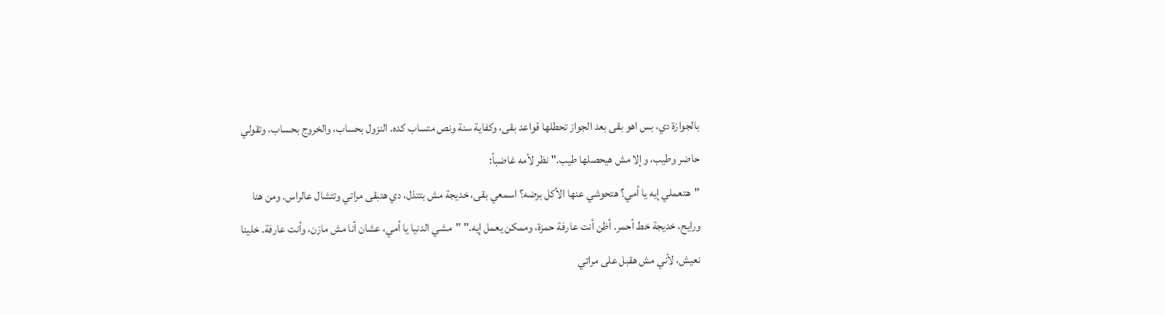بالجوازة دي، بس اهو بقى بعد الجواز تحطلها قواعد بقى، وكفاية سنة ونص متساب كده. النزول بحساب، والخروج بحساب، وتقولي حاضر وطيب، وإلا مش هيحصلها طيب." نظر لأمه غاضباً:
"هتعملي إيه يا أمي؟ هتحوشي عنها الأكل برضه؟ اسمعي بقى، خديجة مش بتتذل، دي هتبقى مراتي وتتشال عالراس. ومن هنا ورايح، خديجة خط أحمر. أظن أنت عارفة حمزة، وممكن يعمل إيه." "مشي الدنيا يا أمي، عشان أنا مش مازن، وأنت عارفة. خلينا نعيش، لأني مش هقبل على مراتي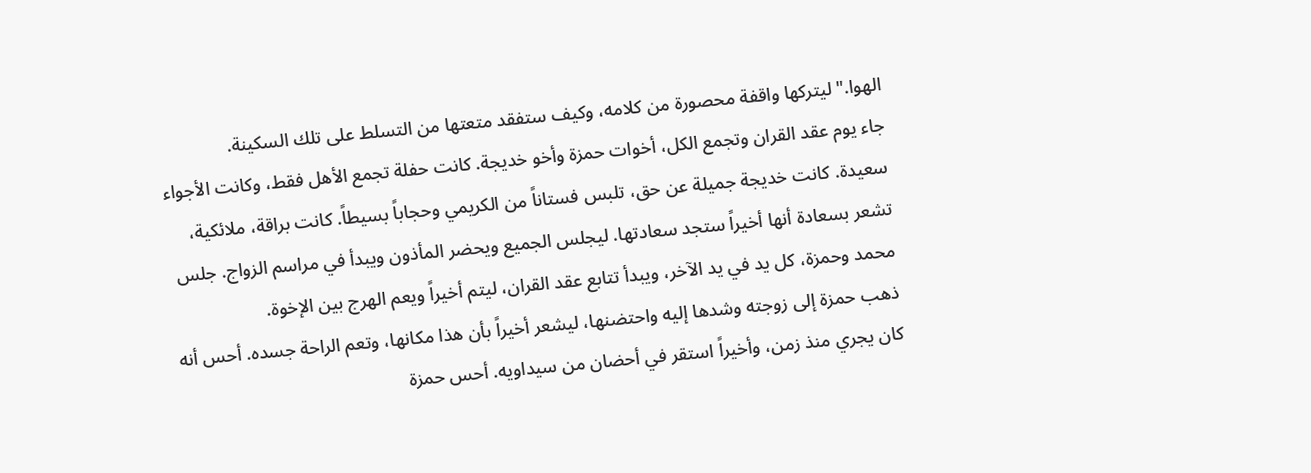الهوا." ليتركها واقفة محصورة من كلامه، وكيف ستفقد متعتها من التسلط على تلك السكينة.
جاء يوم عقد القران وتجمع الكل، أخوات حمزة وأخو خديجة. كانت حفلة تجمع الأهل فقط، وكانت الأجواء سعيدة. كانت خديجة جميلة عن حق، تلبس فستاناً من الكريمي وحجاباً بسيطاً. كانت براقة، ملائكية، تشعر بسعادة أنها أخيراً ستجد سعادتها. ليجلس الجميع ويحضر المأذون ويبدأ في مراسم الزواج. جلس محمد وحمزة، كل يد في يد الآخر، ويبدأ تتابع عقد القران، ليتم أخيراً ويعم الهرج بين الإخوة.
ذهب حمزة إلى زوجته وشدها إليه واحتضنها، ليشعر أخيراً بأن هذا مكانها، وتعم الراحة جسده. أحس أنه كان يجري منذ زمن، وأخيراً استقر في أحضان من سيداويه. أحس حمزة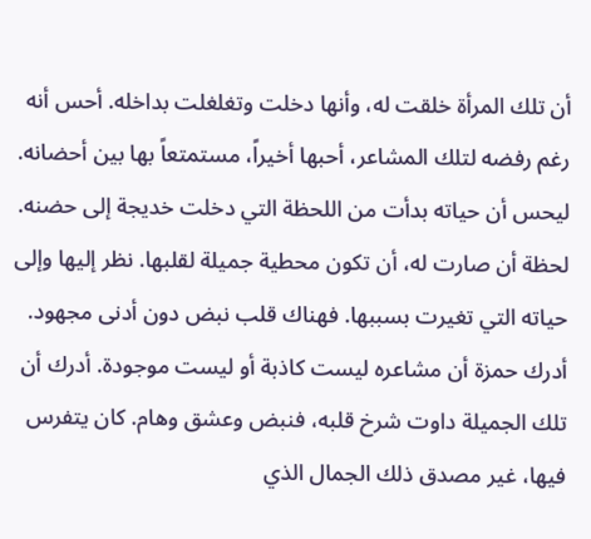أن تلك المرأة خلقت له، وأنها دخلت وتغلغلت بداخله. أحس أنه رغم رفضه لتلك المشاعر، أحبها أخيراً، مستمتعاً بها بين أحضانه. ليحس أن حياته بدأت من اللحظة التي دخلت خديجة إلى حضنه. لحظة أن صارت له، أن تكون محطية جميلة لقلبها. نظر إليها وإلى حياته التي تغيرت بسببها. فهناك قلب نبض دون أدنى مجهود. أدرك حمزة أن مشاعره ليست كاذبة أو ليست موجودة. أدرك أن تلك الجميلة داوت شرخ قلبه، فنبض وعشق وهام. كان يتفرس فيها، غير مصدق ذلك الجمال الذي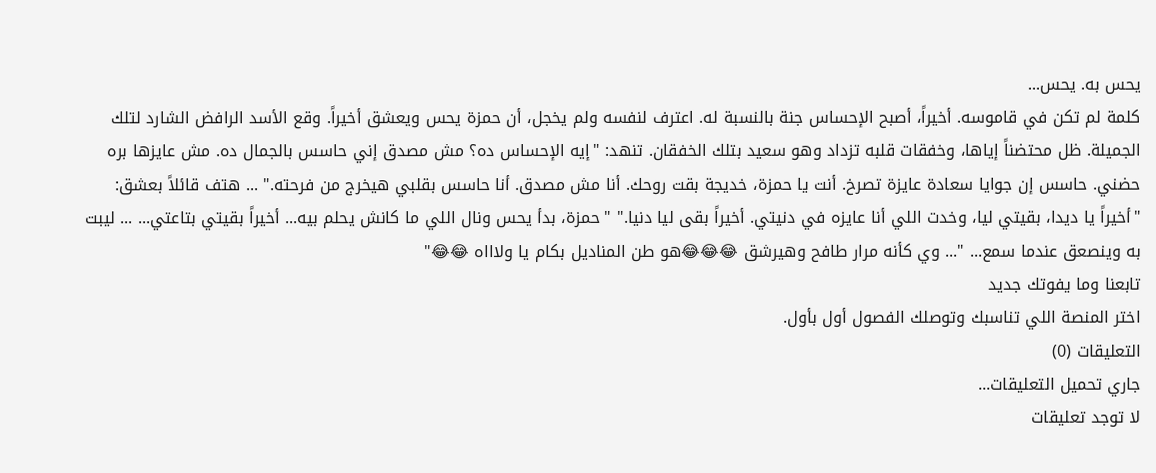يحس به. يحس...
كلمة لم تكن في قاموسه. أخيراً، أصبح الإحساس جنة بالنسبة له. اعترف لنفسه ولم يخجل، أن حمزة يحس ويعشق أخيراً. وقع الأسد الرافض الشارد لتلك الجميلة. ظل محتضناً إياها، وخفقات قلبه تزداد وهو سعيد بتلك الخفقان. تنهد: "إيه الإحساس ده؟ مش مصدق إني حاسس بالجمال ده. مش عايزها بره حضني. حاسس إن جوايا سعادة عايزة تصرخ. أنت يا حمزة، خديجة بقت روحك. أنا مش مصدق. أنا حاسس بقلبي هيخرج من فرحته." ... هتف قائلاً بعشق:
"أخيراً يا ديدا، بقيتي ليا، وخدت اللي أنا عايزه في دنيتي. أخيراً بقى ليا دنيا." "حمزة، بدأ يحس ونال اللي ما كانش يحلم بيه... أخيراً بقيتي بتاعتي... ... ليبت به وينصعق عندما سمع... "... وي كأنه مرار طافح وهيرشق 😂😂😂هو طن المناديل بكام يا ولاااه 😂😂"
تابعنا وما يفوتك جديد
اختر المنصة اللي تناسبك وتوصلك الفصول أول بأول.
التعليقات (0)
جاري تحميل التعليقات...
لا توجد تعليقات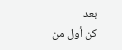بعد
كن أول من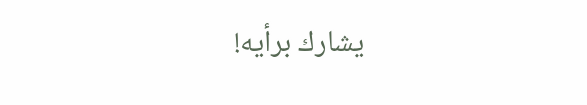يشارك برأيه!